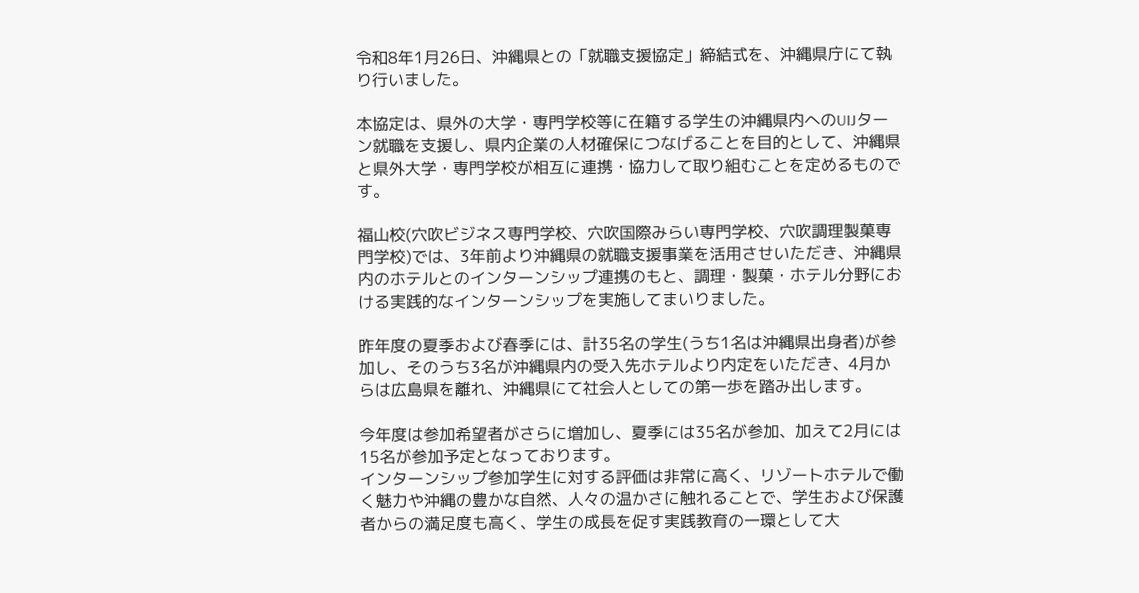令和8年1月26日、沖縄県との「就職支援協定」締結式を、沖縄県庁にて執り行いました。

本協定は、県外の大学・専門学校等に在籍する学生の沖縄県内へのUIJターン就職を支援し、県内企業の人材確保につなげることを目的として、沖縄県と県外大学・専門学校が相互に連携・協力して取り組むことを定めるものです。

福山校(穴吹ビジネス専門学校、穴吹国際みらい専門学校、穴吹調理製菓専門学校)では、3年前より沖縄県の就職支援事業を活用させいただき、沖縄県内のホテルとのインターンシップ連携のもと、調理・製菓・ホテル分野における実践的なインターンシップを実施してまいりました。

昨年度の夏季および春季には、計35名の学生(うち1名は沖縄県出身者)が参加し、そのうち3名が沖縄県内の受入先ホテルより内定をいただき、4月からは広島県を離れ、沖縄県にて社会人としての第一歩を踏み出します。

今年度は参加希望者がさらに増加し、夏季には35名が参加、加えて2月には15名が参加予定となっております。
インターンシップ参加学生に対する評価は非常に高く、リゾートホテルで働く魅力や沖縄の豊かな自然、人々の温かさに触れることで、学生および保護者からの満足度も高く、学生の成長を促す実践教育の一環として大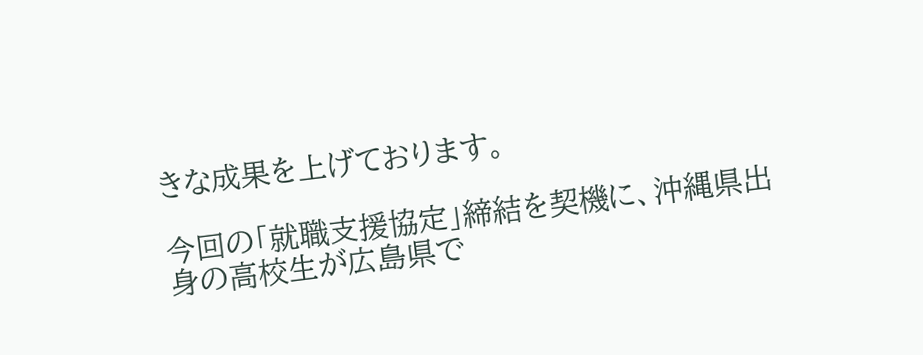きな成果を上げております。

今回の「就職支援協定」締結を契機に、沖縄県出身の高校生が広島県で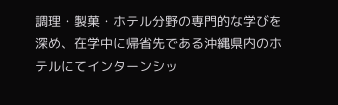調理・製菓・ホテル分野の専門的な学びを深め、在学中に帰省先である沖縄県内のホテルにてインターンシッ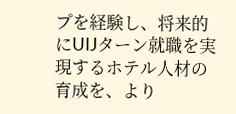プを経験し、将来的にUIJターン就職を実現するホテル人材の育成を、より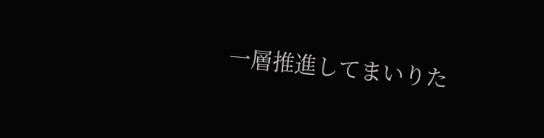一層推進してまいりた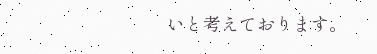いと考えております。